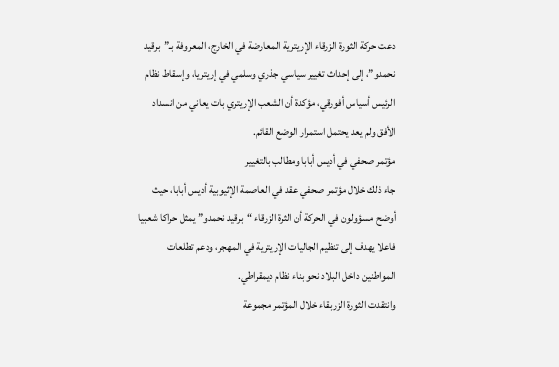دعت حركة الثورة الزرقاء الإريترية المعارضة في الخارج، المعروفة بـ”برقيد نحمدو”، إلى إحداث تغيير سياسي جذري وسلمي في إريتريا، وإسقاط نظام الرئيس أسياس أفورقي، مؤكدة أن الشعب الإريتري بات يعاني من انسداد الأفق ولم يعد يحتمل استمرار الوضع القائم.
مؤتمر صحفي في أديس أبابا ومطالب بالتغيير
جاء ذلك خلال مؤتمر صحفي عقد في العاصمة الإثيوبية أديس أبابا، حيث أوضح مسؤولون في الحركة أن الثرة الزرقاء “برقيد نحمدو” يمثل حراكا شعبيا فاعلا يهدف إلى تنظيم الجاليات الإريترية في المهجر، ودعم تطلعات المواطنين داخل البلاد نحو بناء نظام ديمقراطي.
وانتقدت الثورة الزربقاء خلال المؤتمر مجموعة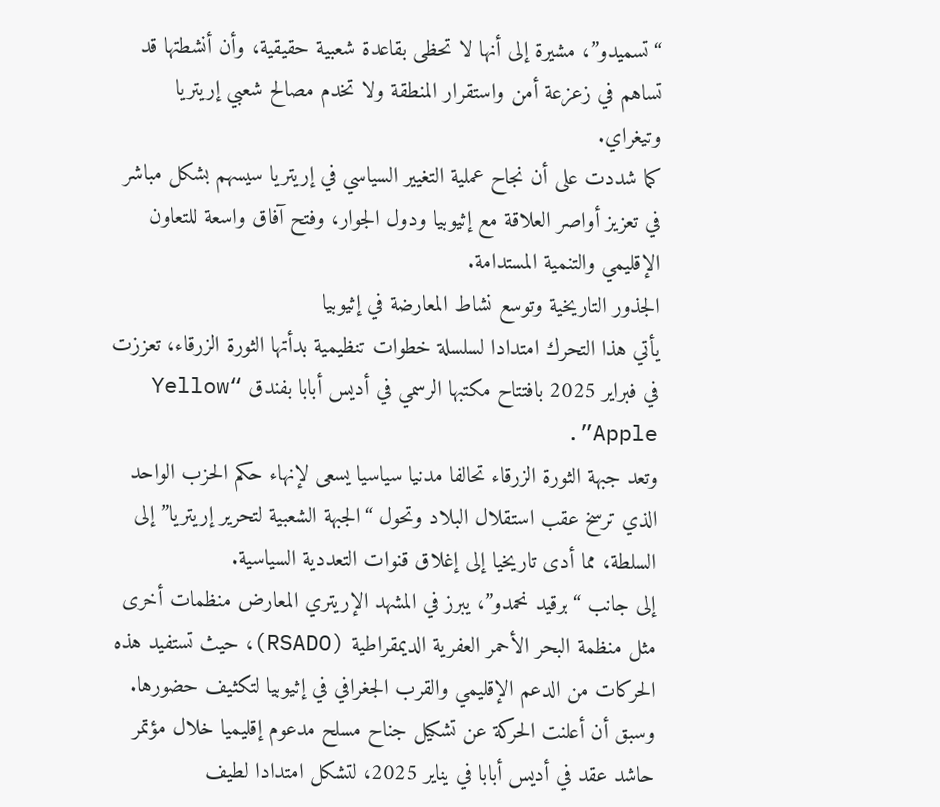“تسميدو”، مشيرة إلى أنها لا تحظى بقاعدة شعبية حقيقية، وأن أنشطتها قد تساهم في زعزعة أمن واستقرار المنطقة ولا تخدم مصالح شعبي إريتريا وتيغراي.
كما شددت على أن نجاح عملية التغيير السياسي في إريتريا سيسهم بشكل مباشر في تعزيز أواصر العلاقة مع إثيوبيا ودول الجوار، وفتح آفاق واسعة للتعاون الإقليمي والتنمية المستدامة.
الجذور التاريخية وتوسع نشاط المعارضة في إثيوبيا
يأتي هذا التحرك امتدادا لسلسلة خطوات تنظيمية بدأتها الثورة الزرقاء، تعززت في فبراير 2025 بافتتاح مكتبها الرسمي في أديس أبابا بفندق “Yellow Apple”.
وتعد جبهة الثورة الزرقاء تحالفا مدنيا سياسيا يسعى لإنهاء حكم الحزب الواحد الذي ترسخ عقب استقلال البلاد وتحول “الجبهة الشعبية لتحرير إريتريا” إلى السلطة، مما أدى تاريخيا إلى إغلاق قنوات التعددية السياسية.
إلى جانب “برقيد نحمدو”، يبرز في المشهد الإريتري المعارض منظمات أخرى مثل منظمة البحر الأحمر العفرية الديمقراطية (RSADO)، حيث تستفيد هذه الحركات من الدعم الإقليمي والقرب الجغرافي في إثيوبيا لتكثيف حضورها. وسبق أن أعلنت الحركة عن تشكيل جناح مسلح مدعوم إقليميا خلال مؤتمر حاشد عقد في أديس أبابا في يناير 2025، لتشكل امتدادا لطيف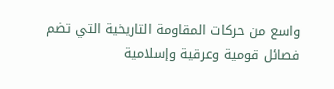واسع من حركات المقاومة التاريخية التي تضم فصائل قومية وعرقية وإسلامية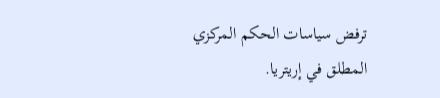ترفض سياسات الحكم المركزي المطلق في إريتريا.